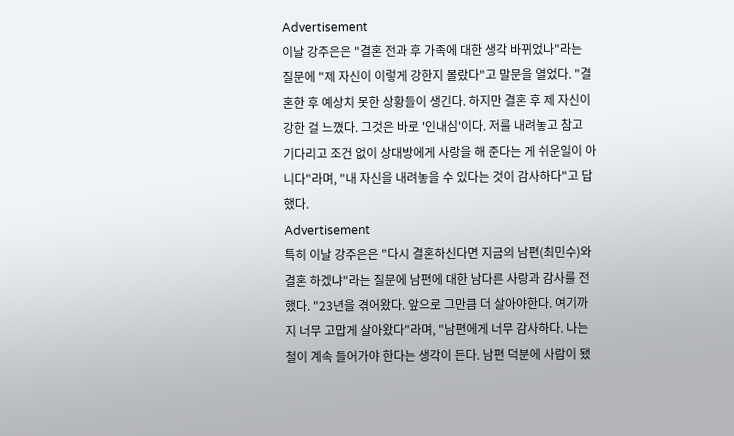Advertisement
이날 강주은은 "결혼 전과 후 가족에 대한 생각 바뀌었나"라는 질문에 "제 자신이 이렇게 강한지 몰랐다"고 말문을 열었다. "결혼한 후 예상치 못한 상황들이 생긴다. 하지만 결혼 후 제 자신이 강한 걸 느꼈다. 그것은 바로 '인내심'이다. 저를 내려놓고 참고 기다리고 조건 없이 상대방에게 사랑을 해 준다는 게 쉬운일이 아니다"라며, "내 자신을 내려놓을 수 있다는 것이 감사하다"고 답했다.
Advertisement
특히 이날 강주은은 "다시 결혼하신다면 지금의 남편(최민수)와 결혼 하겠냐"라는 질문에 남편에 대한 남다른 사랑과 감사를 전했다. "23년을 겪어왔다. 앞으로 그만큼 더 살아야한다. 여기까지 너무 고맙게 살아왔다"라며, "남편에게 너무 감사하다. 나는 철이 계속 들어가야 한다는 생각이 든다. 남편 덕분에 사람이 됐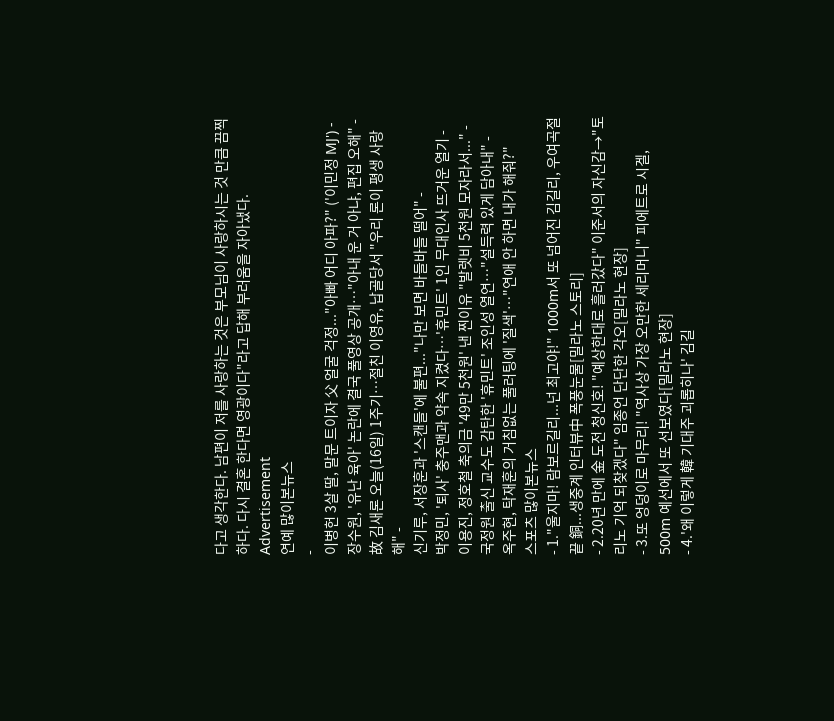다고 생각한다. 남편이 저를 사랑하는 것은 부모님이 사랑하시는 것 만큼 끔찍하다. 다시 결혼 한다면 영광이다"라고 답해 부러움을 자아냈다.
Advertisement
연예 많이본뉴스
-
이병헌 3살 딸, 말문 트이자 父 얼굴 걱정..."아빠 어디 아파?" ('이민정 MJ') -
장수원, '유난 육아' 논란에 결국 풀영상 공개…"아내 운 거 아냐, 편집 오해" -
故 김새론 오늘(16일) 1주기…절친 이영유, 납골당서 "우리 론이 평생 사랑해" -
신기루, 서장훈과 '스캔들'에 불편..."나만 보면 바들바들 떨어" -
박정민, '퇴사' 충주맨과 약속 지켰다…'휴민트' 1인 무대인사 뜨거운 열기 -
이용진, 정호철 축의금 '49만 5천원' 낸 찐이유 "발렛비 5천원 모자라서..." -
국정원 출신 교수도 감탄한 '휴민트' 조인성 열연…"설득력 있게 담아내" -
옥주현, 탁재훈의 거침없는 풀러팅에 '질색'…"연애 안 하면 내가 해줘?"
스포츠 많이본뉴스
- 1."울지마! 람보르길리...넌 최고야!" 1000m서 또 넘어진 김길리, 우여곡절 끝 銅...생중계 인터뷰中 폭풍눈물[밀라노 스토리]
- 2.20년 만에 金 도전 청신호! "예상한대로 흘러갔다" 이준서의 자신감→"토리노 기억 되찾겠다" 임종언 단단한 각오[밀라노 현장]
- 3.또 엉덩이로 마무리! "역사상 가장 오만한 세리머니" 피에트로 시겔, 500m 예선에서 또 선보였다[밀라노 현장]
- 4.'왜 이렇게 韓 기대주 괴롭히나' 김길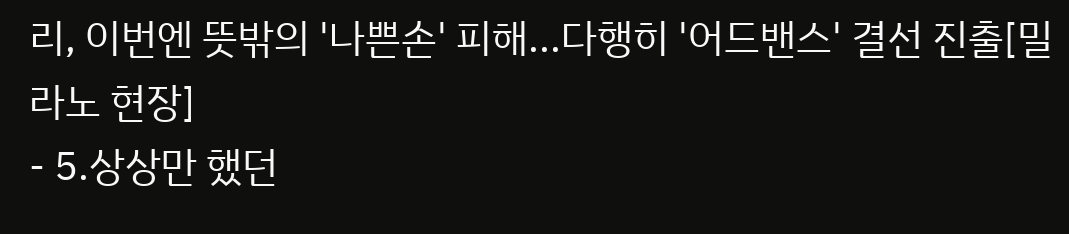리, 이번엔 뜻밖의 '나쁜손' 피해...다행히 '어드밴스' 결선 진출[밀라노 현장]
- 5.상상만 했던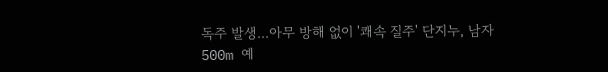독주 발생...아무 방해 없이 '쾌속 질주' 단지누, 남자 500m 예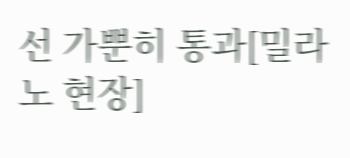선 가뿐히 통과[밀라노 현장]